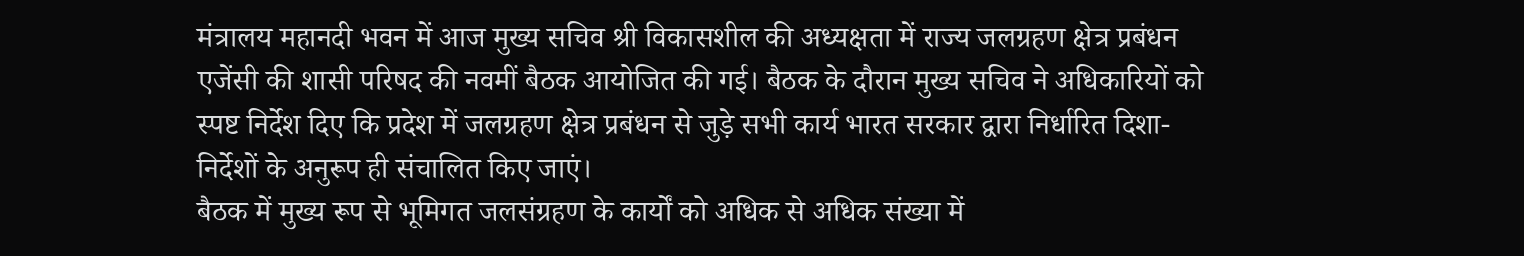मंत्रालय महानदी भवन में आज मुख्य सचिव श्री विकासशील की अध्यक्षता में राज्य जलग्रहण क्षेत्र प्रबंधन एजेंसी की शासी परिषद की नवमीं बैठक आयोजित की गई। बैठक के दौरान मुख्य सचिव ने अधिकारियों को स्पष्ट निर्देश दिए कि प्रदेश में जलग्रहण क्षेत्र प्रबंधन से जुड़े सभी कार्य भारत सरकार द्वारा निर्धारित दिशा-निर्देशों के अनुरूप ही संचालित किए जाएं।
बैठक में मुख्य रूप से भूमिगत जलसंग्रहण के कार्यों को अधिक से अधिक संख्या में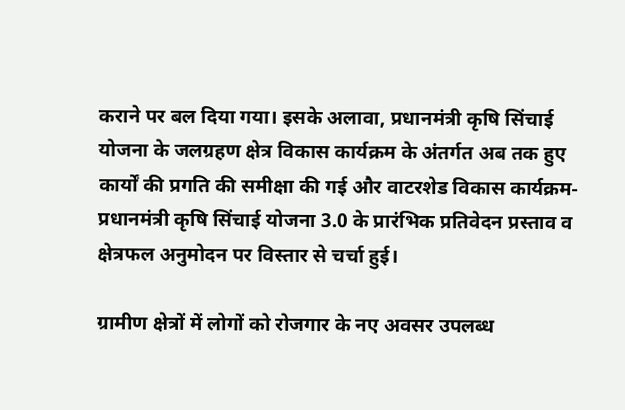कराने पर बल दिया गया। इसके अलावा, प्रधानमंत्री कृषि सिंचाई योजना के जलग्रहण क्षेत्र विकास कार्यक्रम के अंतर्गत अब तक हुए कार्यों की प्रगति की समीक्षा की गई और वाटरशेड विकास कार्यक्रम- प्रधानमंत्री कृषि सिंचाई योजना 3.0 के प्रारंभिक प्रतिवेदन प्रस्ताव व क्षेत्रफल अनुमोदन पर विस्तार से चर्चा हुई।

ग्रामीण क्षेत्रों में लोगों को रोजगार के नए अवसर उपलब्ध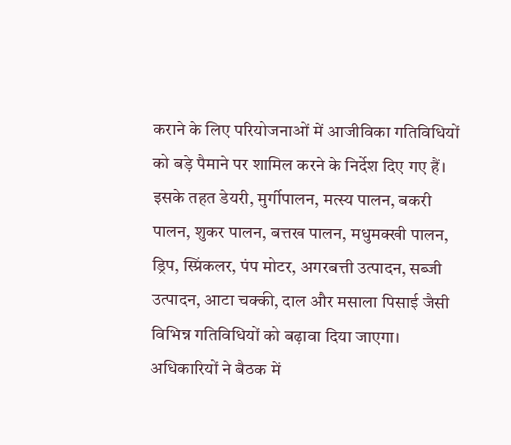कराने के लिए परियोजनाओं में आजीविका गतिविधियों को बड़े पैमाने पर शामिल करने के निर्देश दिए गए हैं। इसके तहत डेयरी, मुर्गीपालन, मत्स्य पालन, बकरी पालन, शुकर पालन, बत्तख पालन, मधुमक्खी पालन, ड्रिप, स्प्रिंकलर, पंप मोटर, अगरबत्ती उत्पादन, सब्जी उत्पादन, आटा चक्की, दाल और मसाला पिसाई जैसी विभिन्न गतिविधियों को बढ़ावा दिया जाएगा।
अधिकारियों ने बैठक में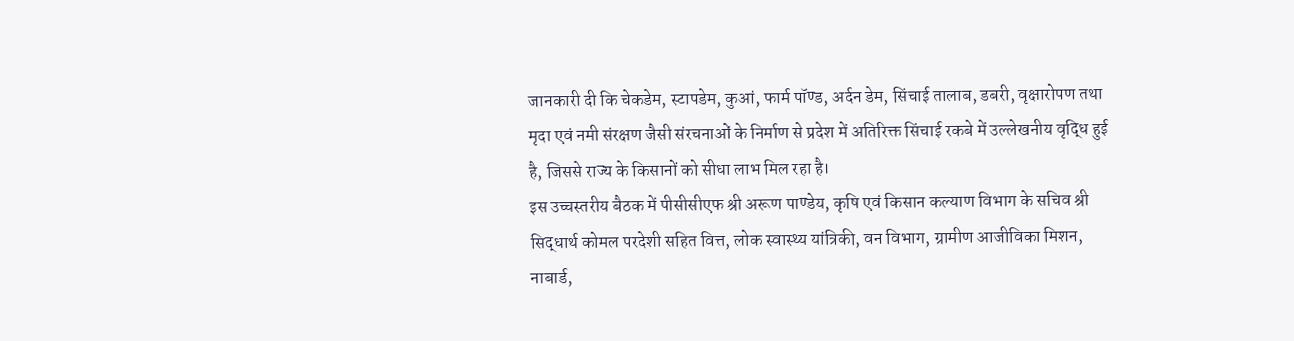जानकारी दी कि चेकडेम, स्टापडेम, कुआं, फार्म पॉण्ड, अर्दन डेम, सिंचाई तालाब, डबरी, वृक्षारोपण तथा मृदा एवं नमी संरक्षण जैसी संरचनाओं के निर्माण से प्रदेश में अतिरिक्त सिंचाई रकबे में उल्लेखनीय वृद्धि हुई है, जिससे राज्य के किसानों को सीधा लाभ मिल रहा है।
इस उच्चस्तरीय बैठक में पीसीसीएफ श्री अरूण पाण्डेय, कृषि एवं किसान कल्याण विभाग के सचिव श्री सिद्धार्थ कोमल परदेशी सहित वित्त, लोक स्वास्थ्य यांत्रिकी, वन विभाग, ग्रामीण आजीविका मिशन, नाबार्ड,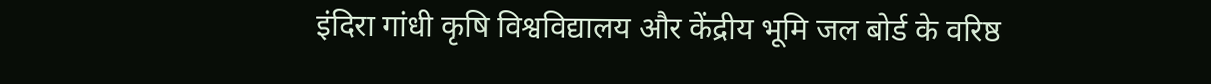इंदिरा गांधी कृषि विश्वविद्यालय और केंद्रीय भूमि जल बोर्ड के वरिष्ठ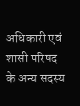अधिकारी एवं शासी परिषद के अन्य सदस्य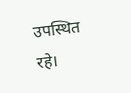उपस्थित रहे।